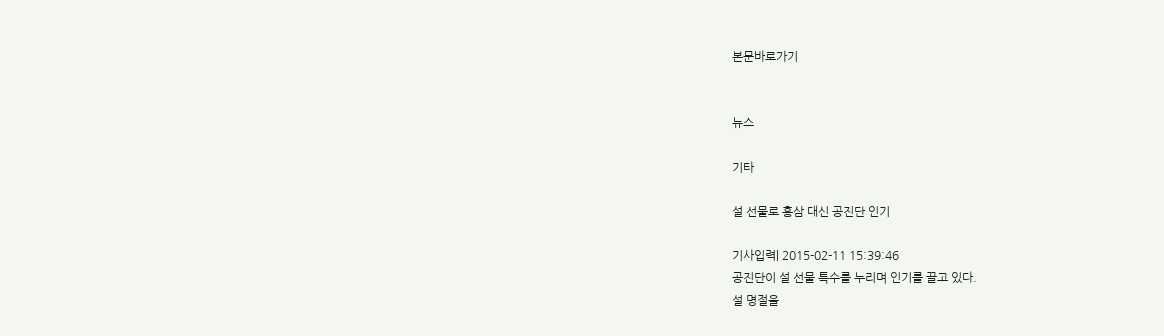본문바로가기


뉴스

기타

설 선물로 홍삼 대신 공진단 인기

기사입력| 2015-02-11 15:39:46
공진단이 설 선물 특수를 누리며 인기를 끌고 있다.
설 명절을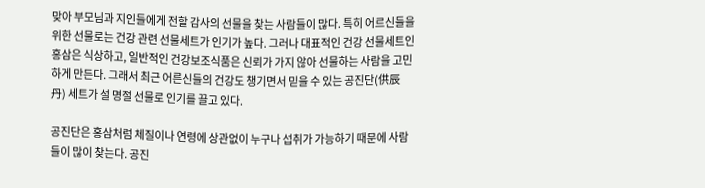맞아 부모님과 지인들에게 전할 감사의 선물을 찾는 사람들이 많다. 특히 어르신들을 위한 선물로는 건강 관련 선물세트가 인기가 높다. 그러나 대표적인 건강 선물세트인 홍삼은 식상하고, 일반적인 건강보조식품은 신뢰가 가지 않아 선물하는 사람을 고민하게 만든다. 그래서 최근 어른신들의 건강도 챙기면서 믿을 수 있는 공진단(供辰丹) 세트가 설 명절 선물로 인기를 끌고 있다.

공진단은 홍삼처럼 체질이나 연령에 상관없이 누구나 섭취가 가능하기 때문에 사람들이 많이 찾는다. 공진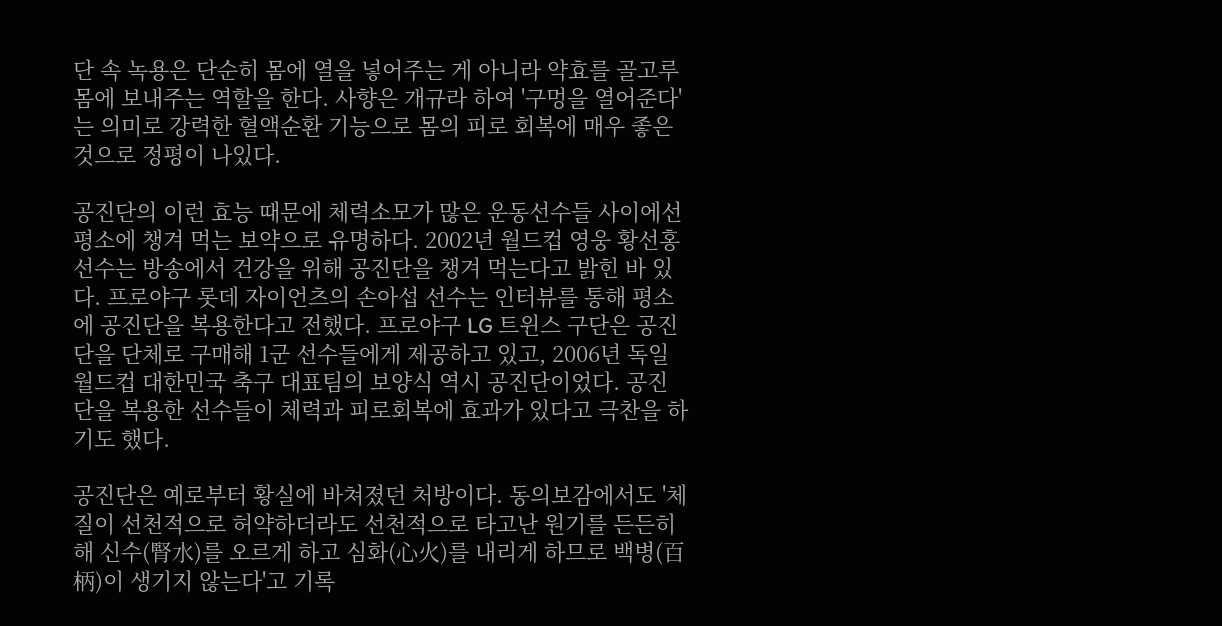단 속 녹용은 단순히 몸에 열을 넣어주는 게 아니라 약효를 골고루 몸에 보내주는 역할을 한다. 사향은 개규라 하여 '구멍을 열어준다'는 의미로 강력한 혈액순환 기능으로 몸의 피로 회복에 매우 좋은 것으로 정평이 나있다.

공진단의 이런 효능 때문에 체력소모가 많은 운동선수들 사이에선 평소에 챙겨 먹는 보약으로 유명하다. 2002년 월드컵 영웅 황선홍 선수는 방송에서 건강을 위해 공진단을 챙겨 먹는다고 밝힌 바 있다. 프로야구 롯데 자이언츠의 손아섭 선수는 인터뷰를 통해 평소에 공진단을 복용한다고 전했다. 프로야구 LG 트윈스 구단은 공진단을 단체로 구매해 1군 선수들에게 제공하고 있고, 2006년 독일 월드컵 대한민국 축구 대표팀의 보양식 역시 공진단이었다. 공진단을 복용한 선수들이 체력과 피로회복에 효과가 있다고 극찬을 하기도 했다.

공진단은 예로부터 황실에 바쳐졌던 처방이다. 동의보감에서도 '체질이 선천적으로 허약하더라도 선천적으로 타고난 원기를 든든히 해 신수(腎水)를 오르게 하고 심화(心火)를 내리게 하므로 백병(百柄)이 생기지 않는다'고 기록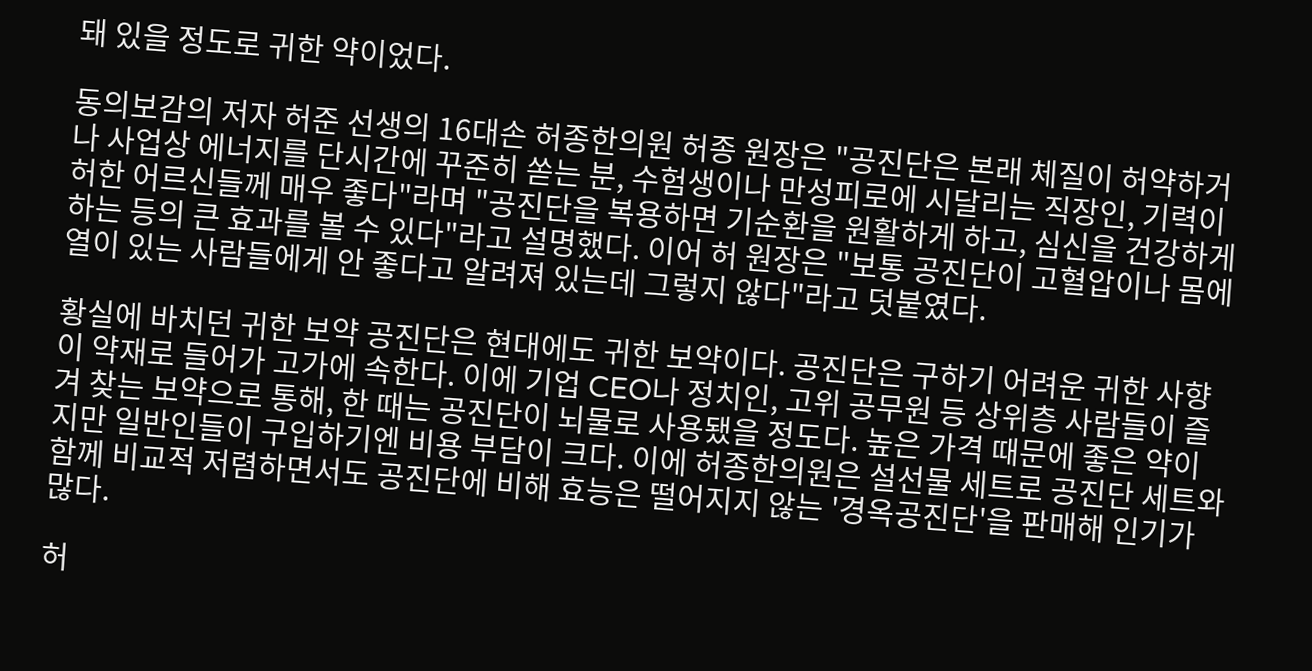돼 있을 정도로 귀한 약이었다.

동의보감의 저자 허준 선생의 16대손 허종한의원 허종 원장은 "공진단은 본래 체질이 허약하거나 사업상 에너지를 단시간에 꾸준히 쏟는 분, 수험생이나 만성피로에 시달리는 직장인, 기력이 허한 어르신들께 매우 좋다"라며 "공진단을 복용하면 기순환을 원활하게 하고, 심신을 건강하게 하는 등의 큰 효과를 볼 수 있다"라고 설명했다. 이어 허 원장은 "보통 공진단이 고혈압이나 몸에 열이 있는 사람들에게 안 좋다고 알려져 있는데 그렇지 않다"라고 덧붙였다.

황실에 바치던 귀한 보약 공진단은 현대에도 귀한 보약이다. 공진단은 구하기 어려운 귀한 사향이 약재로 들어가 고가에 속한다. 이에 기업 CEO나 정치인, 고위 공무원 등 상위층 사람들이 즐겨 찾는 보약으로 통해, 한 때는 공진단이 뇌물로 사용됐을 정도다. 높은 가격 때문에 좋은 약이지만 일반인들이 구입하기엔 비용 부담이 크다. 이에 허종한의원은 설선물 세트로 공진단 세트와 함께 비교적 저렴하면서도 공진단에 비해 효능은 떨어지지 않는 '경옥공진단'을 판매해 인기가 많다.

허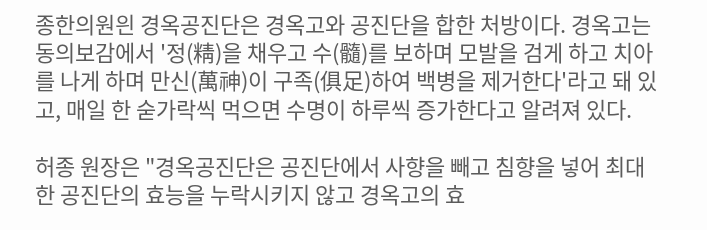종한의원읜 경옥공진단은 경옥고와 공진단을 합한 처방이다. 경옥고는 동의보감에서 '정(精)을 채우고 수(髓)를 보하며 모발을 검게 하고 치아를 나게 하며 만신(萬神)이 구족(俱足)하여 백병을 제거한다'라고 돼 있고, 매일 한 숟가락씩 먹으면 수명이 하루씩 증가한다고 알려져 있다.

허종 원장은 "경옥공진단은 공진단에서 사향을 빼고 침향을 넣어 최대한 공진단의 효능을 누락시키지 않고 경옥고의 효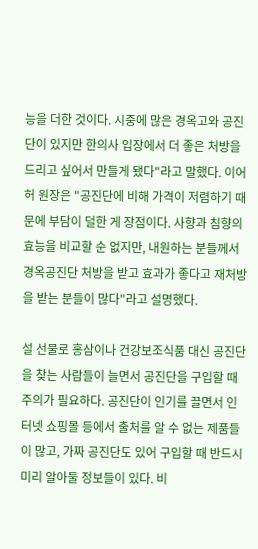능을 더한 것이다. 시중에 많은 경옥고와 공진단이 있지만 한의사 입장에서 더 좋은 처방을 드리고 싶어서 만들게 됐다"라고 말했다. 이어 허 원장은 "공진단에 비해 가격이 저렴하기 때문에 부담이 덜한 게 장점이다. 사향과 침향의 효능을 비교할 순 없지만, 내원하는 분들께서 경옥공진단 처방을 받고 효과가 좋다고 재처방을 받는 분들이 많다"라고 설명했다.

설 선물로 홍삼이나 건강보조식품 대신 공진단을 찾는 사람들이 늘면서 공진단을 구입할 때 주의가 필요하다. 공진단이 인기를 끌면서 인터넷 쇼핑몰 등에서 출처를 알 수 없는 제품들이 많고, 가짜 공진단도 있어 구입할 때 반드시 미리 알아둘 정보들이 있다. 비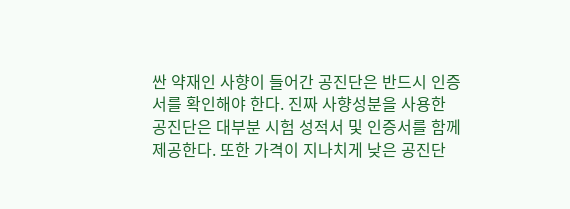싼 약재인 사향이 들어간 공진단은 반드시 인증서를 확인해야 한다. 진짜 사향성분을 사용한 공진단은 대부분 시험 성적서 및 인증서를 함께 제공한다. 또한 가격이 지나치게 낮은 공진단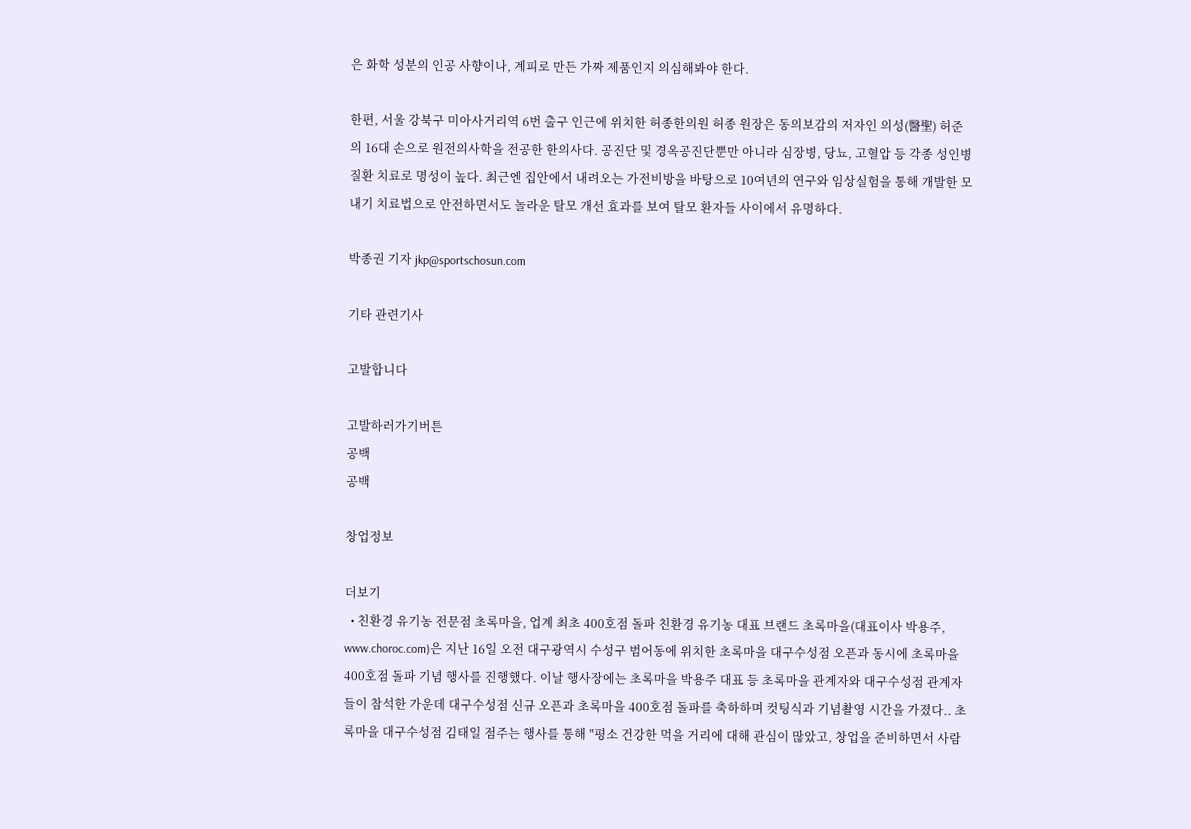은 화학 성분의 인공 사향이나, 계피로 만든 가짜 제품인지 의심해봐야 한다.

한편, 서울 강북구 미아사거리역 6번 출구 인근에 위치한 허종한의원 허종 원장은 동의보감의 저자인 의성(醫聖) 허준의 16대 손으로 원전의사학을 전공한 한의사다. 공진단 및 경옥공진단뿐만 아니라 심장병, 당뇨, 고혈압 등 각종 성인병 질환 치료로 명성이 높다. 최근엔 집안에서 내려오는 가전비방을 바탕으로 10여년의 연구와 임상실험을 통해 개발한 모내기 치료법으로 안전하면서도 놀라운 탈모 개선 효과를 보여 탈모 환자들 사이에서 유명하다.

박종권 기자 jkp@sportschosun.com

기타 관련기사

고발합니다

고발하러가기버튼
공백
공백

창업정보

더보기
  • 친환경 유기농 전문점 초록마을, 업계 최초 400호점 돌파 친환경 유기농 대표 브랜드 초록마을(대표이사 박용주, www.choroc.com)은 지난 16일 오전 대구광역시 수성구 범어동에 위치한 초록마을 대구수성점 오픈과 동시에 초록마을 400호점 돌파 기념 행사를 진행했다. 이날 행사장에는 초록마을 박용주 대표 등 초록마을 관계자와 대구수성점 관계자들이 참석한 가운데 대구수성점 신규 오픈과 초록마을 400호점 돌파를 축하하며 컷팅식과 기념촬영 시간을 가졌다.. 초록마을 대구수성점 김태일 점주는 행사를 통해 "평소 건강한 먹을 거리에 대해 관심이 많았고, 창업을 준비하면서 사람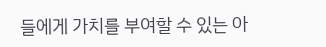들에게 가치를 부여할 수 있는 아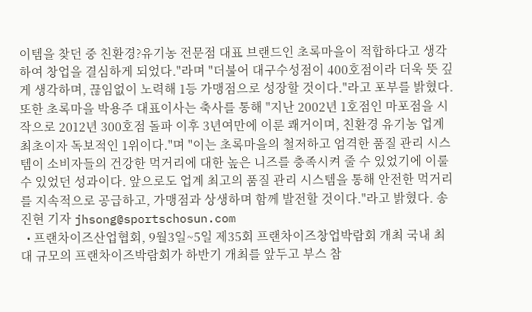이템을 찾던 중 친환경?유기농 전문점 대표 브랜드인 초록마을이 적합하다고 생각하여 창업을 결심하게 되었다."라며 "더불어 대구수성점이 400호점이라 더욱 뜻 깊게 생각하며, 끊임없이 노력해 1등 가맹점으로 성장할 것이다."라고 포부를 밝혔다. 또한 초록마을 박용주 대표이사는 축사를 통해 "지난 2002년 1호점인 마포점을 시작으로 2012년 300호점 돌파 이후 3년여만에 이룬 쾌거이며, 친환경 유기농 업계 최초이자 독보적인 1위이다."며 "이는 초록마을의 철저하고 엄격한 품질 관리 시스템이 소비자들의 건강한 먹거리에 대한 높은 니즈를 충족시켜 줄 수 있었기에 이룰 수 있었던 성과이다. 앞으로도 업계 최고의 품질 관리 시스템을 통해 안전한 먹거리를 지속적으로 공급하고, 가맹점과 상생하며 함께 발전할 것이다."라고 밝혔다. 송진현 기자 jhsong@sportschosun.com
  • 프랜차이즈산업협회, 9월3일~5일 제35회 프랜차이즈창업박람회 개최 국내 최대 규모의 프랜차이즈박람회가 하반기 개최를 앞두고 부스 참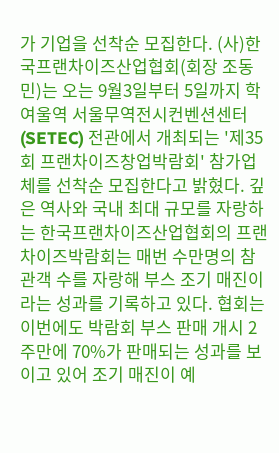가 기업을 선착순 모집한다. (사)한국프랜차이즈산업협회(회장 조동민)는 오는 9월3일부터 5일까지 학여울역 서울무역전시컨벤션센터(SETEC) 전관에서 개최되는 '제35회 프랜차이즈창업박람회' 참가업체를 선착순 모집한다고 밝혔다. 깊은 역사와 국내 최대 규모를 자랑하는 한국프랜차이즈산업협회의 프랜차이즈박람회는 매번 수만명의 참관객 수를 자랑해 부스 조기 매진이라는 성과를 기록하고 있다. 협회는 이번에도 박람회 부스 판매 개시 2주만에 70%가 판매되는 성과를 보이고 있어 조기 매진이 예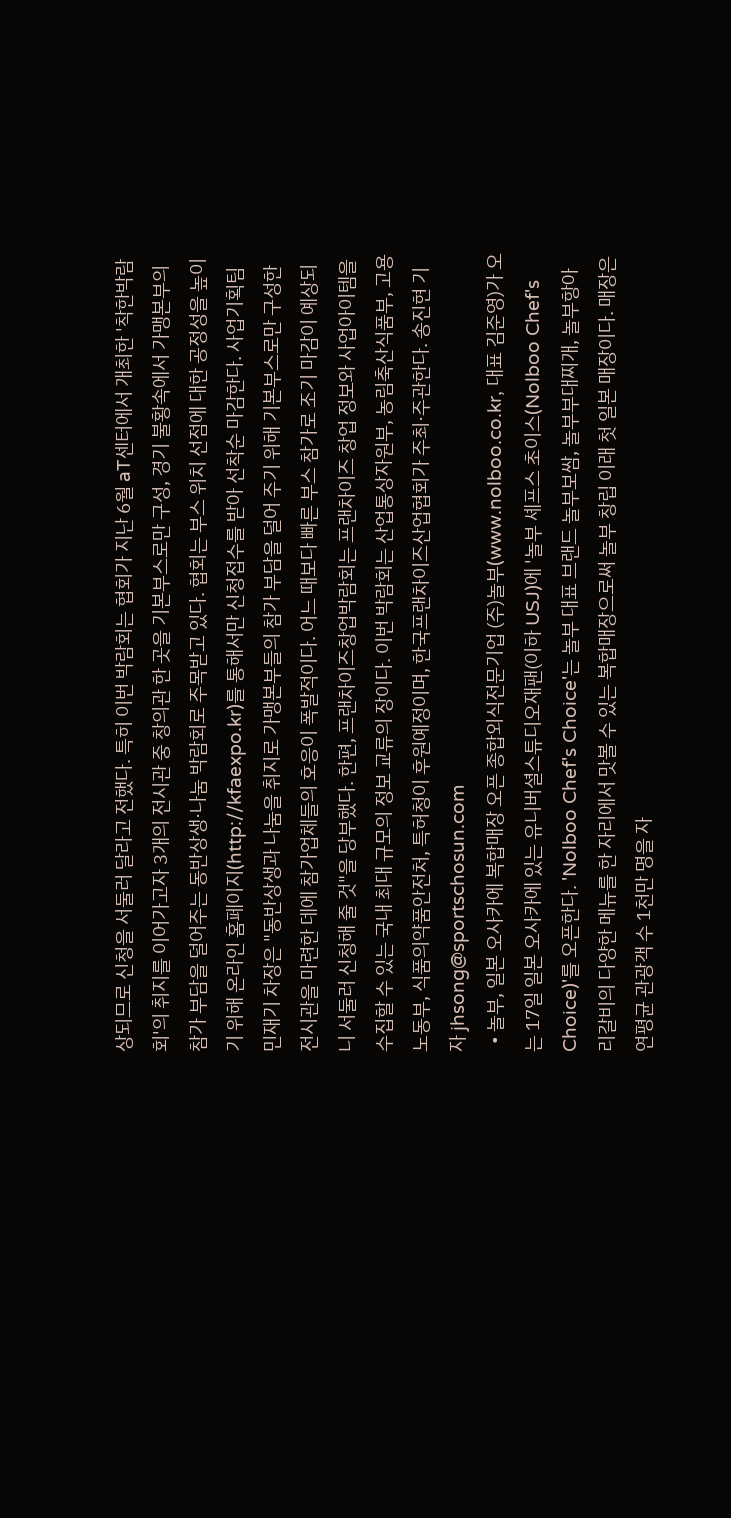상되므로 신청을 서둘러 달라고 전했다. 특히 이번 박람회는 협회가 지난 6월 aT센터에서 개최한 '착한박람회'의 취지를 이어가고자 3개의 전시관 중 창의관 한 곳을 기본부스로만 구성, 경기 불황속에서 가맹본부의 참가 부담을 덜어주는 동반상생·나눔 박람회로 주목받고 있다. 협회는 부스 위치 선점에 대한 공정성을 높이기 위해 온라인 홈페이지(http://kfaexpo.kr)를 통해서만 신청접수를 받아 선착순 마감한다. 사업기획팀 민재기 차장은 "동반상생과 나눔을 취지로 가맹본부들의 참가 부담을 덜어 주기 위해 기본부스로만 구성한 전시관을 마련한 데에 참가업체들의 호응이 폭발적이다. 어느 때보다 빠른 부스 참가로 조기 마감이 예상되니 서둘러 신청해 줄 것"을 당부했다. 한편, 프랜차이즈창업박람회는 프랜차이즈 창업 정보와 사업아이템을 수집할 수 있는 국내 최대 규모의 정보 교류의 장이다. 이번 박람회는 산업통상자원부, 농림축산식품부, 고용노동부, 식품의약품안전처, 특허청이 후원예정이며, 한국프랜차이즈산업협회가 주최·주관한다. 송진현 기자 jhsong@sportschosun.com
  • 놀부, 일본 오사카에 복합매장 오픈 종합외식전문기업 (주)놀부(www.nolboo.co.kr, 대표 김준영)가 오는 17일 일본 오사카에 있는 유니버셜스튜디오재팬(이하 USJ)에 '놀부 셰프스 초이스(Nolboo Chef's Choice)'를 오픈한다. 'Nolboo Chef's Choice'는 놀부 대표 브랜드 놀부보쌈, 놀부부대찌개, 놀부항아리갈비의 다양한 메뉴를 한 자리에서 맛볼 수 있는 복합매장으로써 놀부 창립 이래 첫 일본 매장이다. 매장은 연평균 관광객 수 1천만 명을 자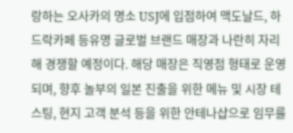랑하는 오사카의 명소 USJ에 입점하여 맥도날드, 하드락카페 등유명 글로벌 브랜드 매장과 나란히 자리해 경쟁할 예정이다. 해당 매장은 직영점 형태로 운영되며, 향후 놀부의 일본 진출을 위한 메뉴 및 시장 테스팅, 현지 고객 분석 등을 위한 안테나샵으로 임무를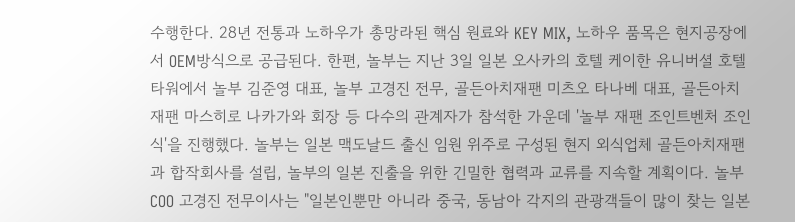수행한다. 28년 전통과 노하우가 총망라된 핵심 원료와 KEY MIX, 노하우 품목은 현지공장에서 OEM방식으로 공급된다. 한편, 놀부는 지난 3일 일본 오사카의 호텔 케이한 유니버셜 호텔 타워에서 놀부 김준영 대표, 놀부 고경진 전무, 골든아치재팬 미츠오 타나베 대표, 골든아치재팬 마스히로 나카가와 회장 등 다수의 관계자가 참석한 가운데 '놀부 재팬 조인트벤처 조인식'을 진행했다. 놀부는 일본 맥도날드 출신 임원 위주로 구성된 현지 외식업체 골든아치재팬과 합작회사를 설립, 놀부의 일본 진출을 위한 긴밀한 협력과 교류를 지속할 계획이다. 놀부 COO 고경진 전무이사는 "일본인뿐만 아니라 중국, 동남아 각지의 관광객들이 많이 찾는 일본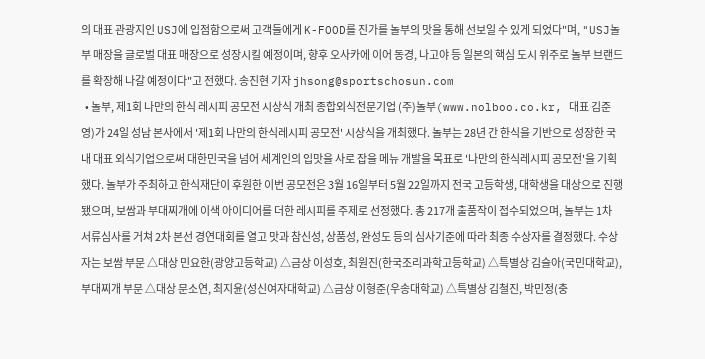의 대표 관광지인 USJ에 입점함으로써 고객들에게 K-FOOD를 진가를 놀부의 맛을 통해 선보일 수 있게 되었다"며, "USJ놀부 매장을 글로벌 대표 매장으로 성장시킬 예정이며, 향후 오사카에 이어 동경, 나고야 등 일본의 핵심 도시 위주로 놀부 브랜드를 확장해 나갈 예정이다"고 전했다. 송진현 기자 jhsong@sportschosun.com
  • 놀부, 제1회 나만의 한식 레시피 공모전 시상식 개최 종합외식전문기업 (주)놀부(www.nolboo.co.kr, 대표 김준영)가 24일 성남 본사에서 '제1회 나만의 한식레시피 공모전' 시상식을 개최했다. 놀부는 28년 간 한식을 기반으로 성장한 국내 대표 외식기업으로써 대한민국을 넘어 세계인의 입맛을 사로 잡을 메뉴 개발을 목표로 '나만의 한식레시피 공모전'을 기획했다. 놀부가 주최하고 한식재단이 후원한 이번 공모전은 3월 16일부터 5월 22일까지 전국 고등학생, 대학생을 대상으로 진행됐으며, 보쌈과 부대찌개에 이색 아이디어를 더한 레시피를 주제로 선정했다. 총 217개 출품작이 접수되었으며, 놀부는 1차 서류심사를 거쳐 2차 본선 경연대회를 열고 맛과 참신성, 상품성, 완성도 등의 심사기준에 따라 최종 수상자를 결정했다. 수상자는 보쌈 부문 △대상 민요한(광양고등학교) △금상 이성호, 최원진(한국조리과학고등학교) △특별상 김슬아(국민대학교), 부대찌개 부문 △대상 문소연, 최지윤(성신여자대학교) △금상 이형준(우송대학교) △특별상 김철진, 박민정(충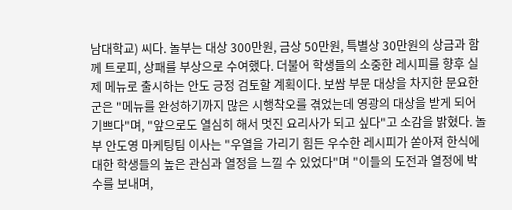남대학교) 씨다. 놀부는 대상 300만원, 금상 50만원, 특별상 30만원의 상금과 함께 트로피, 상패를 부상으로 수여했다. 더불어 학생들의 소중한 레시피를 향후 실제 메뉴로 출시하는 안도 긍정 검토할 계획이다. 보쌈 부문 대상을 차지한 문요한 군은 "메뉴를 완성하기까지 많은 시행착오를 겪었는데 영광의 대상을 받게 되어 기쁘다"며, "앞으로도 열심히 해서 멋진 요리사가 되고 싶다"고 소감을 밝혔다. 놀부 안도영 마케팅팀 이사는 "우열을 가리기 힘든 우수한 레시피가 쏟아져 한식에 대한 학생들의 높은 관심과 열정을 느낄 수 있었다"며 "이들의 도전과 열정에 박수를 보내며,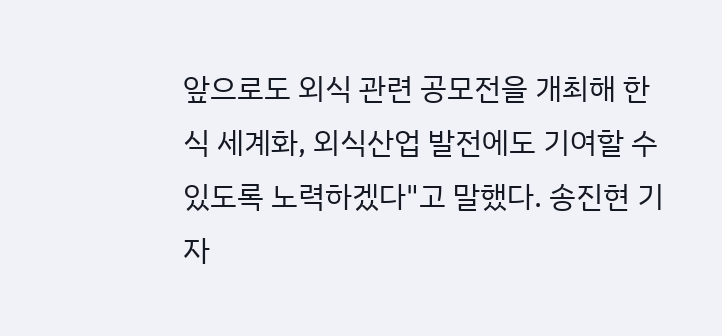앞으로도 외식 관련 공모전을 개최해 한식 세계화, 외식산업 발전에도 기여할 수 있도록 노력하겠다"고 말했다. 송진현 기자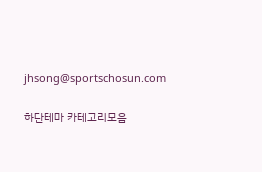jhsong@sportschosun.com

하단테마 카테고리모음